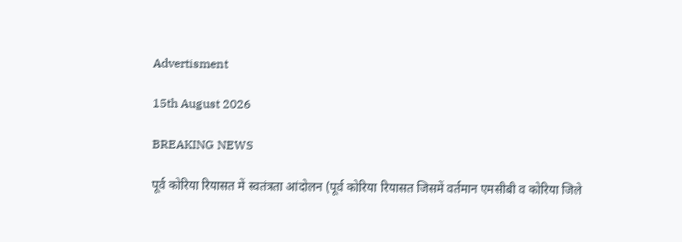Advertisment

15th August 2026

BREAKING NEWS

पूर्व कोरिया रियासत में स्वतंत्रता आंदोलन (पूर्व कोरिया रियासत जिसमें वर्तमान एमसीबी व कोरिया जिले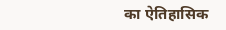का ऐतिहासिक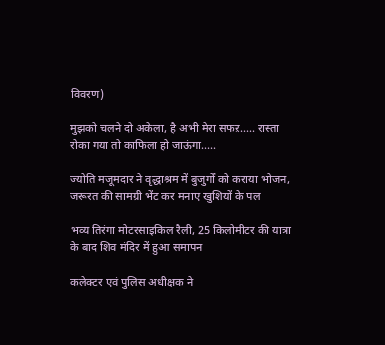विवरण)

मुझको चलने दो अकेला, है अभी मेरा सफऱ..... रास्ता रोका गया तो काफिला हो जाऊंगा.....

ज्योति मजूमदार ने वृद्धाश्रम में बुजुर्गों को कराया भोजन, जरूरत की सामग्री भेंट कर मनाए खुशियों के पल

भव्य तिरंगा मोटरसाइकिल रैली, 25 किलोमीटर की यात्रा के बाद शिव मंदिर में हुआ समापन

कलेक्टर एवं पुलिस अधीक्षक ने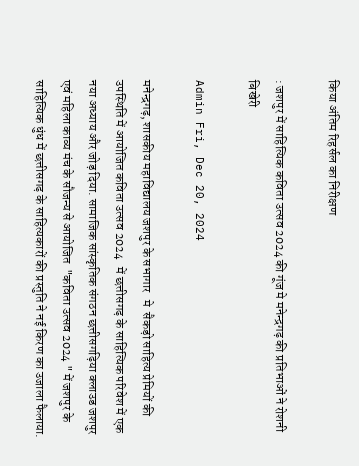किया अंतिम रिहर्सल का निरीक्षण

: जशपुर में साहित्यिक कविता उत्सव 2024 की गूंज मे मनेन्द्रगढ़ की प्रतिभाओं ने रोशनी बिखेरी

Admin Fri, Dec 20, 2024

मनेन्द्रगढ़, शासकीय महाविद्यालय जशपुर के सभागार   मे  सैकड़ो साहित्य प्रेमियों की उपस्थिति में आयोजित कविता उत्सव 2024   में छत्तीसगढ़ के साहित्यिक परिवेश में एक नया अध्याय और जोड़ दिया. सामाजिक सांस्कृतिक संगठन छत्तीसगढ़िया क्लाउड जशपुर एवं महिला काव्य मंच के सौजन्य से आयोजित  "कविता उत्सव 2024 " में जशपुर के साहित्यिक धुंध में छत्तीसगढ़ के साहित्यकारों की प्रस्तुति ने नई किरण का उजाला फैलाया.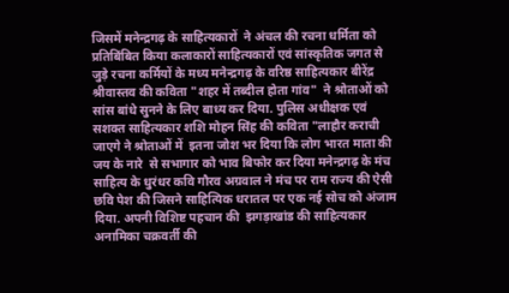जिसमें मनेन्द्रगढ़ के साहित्यकारों  ने अंचल की रचना धर्मिता को प्रतिबिंबित किया कलाकारों साहित्यकारों एवं सांस्कृतिक जगत से जुड़े रचना कर्मियों के मध्य मनेन्द्रगढ़ के वरिष्ठ साहित्यकार बीरेंद्र श्रीवास्तव की कविता "शहर में तब्दील होता गांव"  ने श्रोताओं को सांस बांधे सुनने के लिए बाध्य कर दिया. पुलिस अधीक्षक एवं सशक्त साहित्यकार शशि मोहन सिंह की कविता "लाहौर कराची जाएगे ने श्रोताओं में  इतना जोश भर दिया कि लोग भारत माता की जय के नारे  से सभागार को भाव बिफोर कर दिया मनेन्द्रगढ़ के मंच साहित्य के धुरंधर कवि गौरव अग्रवाल ने मंच पर राम राज्य की ऐसी छवि पेश की जिसने साहित्यिक धरातल पर एक नई सोच को अंजाम दिया. अपनी विशिष्ट पहचान की  झगड़ाखांड की साहित्यकार अनामिका चक्रवर्ती की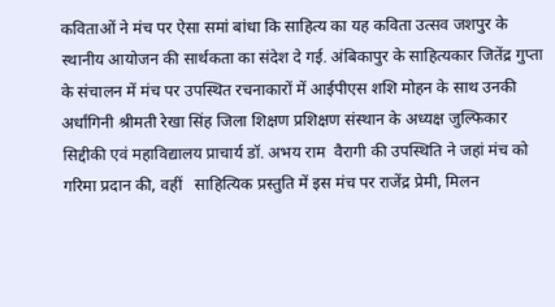कविताओं ने मंच पर ऐसा समां बांधा कि साहित्य का यह कविता उत्सव जशपुर के स्थानीय आयोजन की सार्थकता का संदेश दे गई. अंबिकापुर के साहित्यकार जितेंद्र गुप्ता के संचालन में मंच पर उपस्थित रचनाकारों में आईपीएस शशि मोहन के साथ उनकी अर्धांगिनी श्रीमती रेखा सिंह जिला शिक्षण प्रशिक्षण संस्थान के अध्यक्ष जुल्फिकार सिद्दीकी एवं महाविद्यालय प्राचार्य डॉ. अभय राम  वैरागी की उपस्थिति ने जहां मंच को गरिमा प्रदान की, वहीं   साहित्यिक प्रस्तुति में इस मंच पर राजेंद्र प्रेमी, मिलन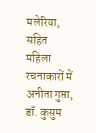मलेरिया,  सहित महिला रचनाकारों में अनीता गुप्ता, डॉ. कुसुम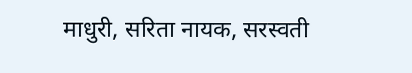माधुरी, सरिता नायक, सरस्वती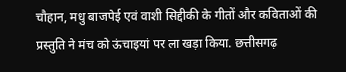चौहान, मधु बाजपेई एवं वाशी सिद्दीकी के गीतों और कविताओं की प्रस्तुति ने मंच को ऊंचाइयां पर ला खड़ा किया. छत्तीसगढ़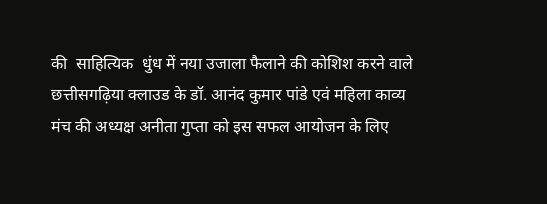की  साहित्यिक  धुंध में नया उजाला फैलाने की कोशिश करने वाले  छत्तीसगढ़िया क्लाउड के डॉ. आनंद कुमार पांडे एवं महिला काव्य मंच की अध्यक्ष अनीता गुप्ता को इस सफल आयोजन के लिए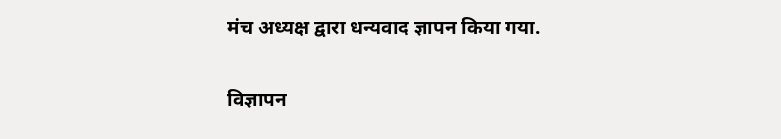मंच अध्यक्ष द्वारा धन्यवाद ज्ञापन किया गया.

विज्ञापन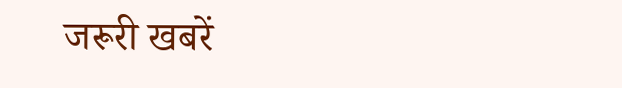जरूरी खबरें